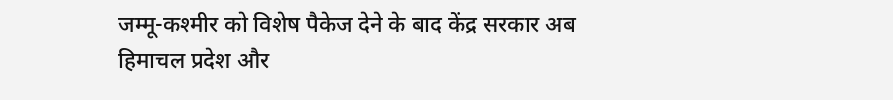जम्मू-कश्मीर को विशेष पैकेज देने के बाद केंद्र सरकार अब हिमाचल प्रदेश और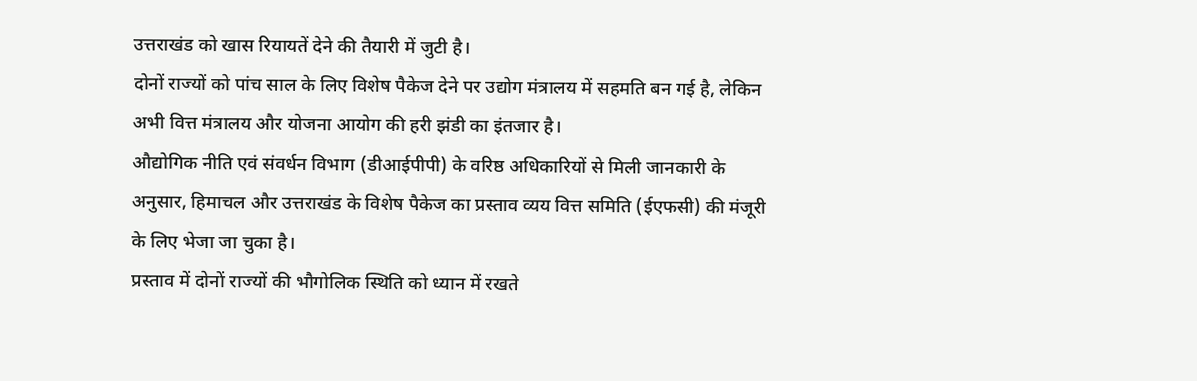उत्तराखंड को खास रियायतें देने की तैयारी में जुटी है।
दोनों राज्यों को पांच साल के लिए विशेष पैकेज देने पर उद्योग मंत्रालय में सहमति बन गई है, लेकिन अभी वित्त मंत्रालय और योजना आयोग की हरी झंडी का इंतजार है।
औद्योगिक नीति एवं संवर्धन विभाग (डीआईपीपी) के वरिष्ठ अधिकारियों से मिली जानकारी के अनुसार, हिमाचल और उत्तराखंड के विशेष पैकेज का प्रस्ताव व्यय वित्त समिति (ईएफसी) की मंजूरी के लिए भेजा जा चुका है।
प्रस्ताव में दोनों राज्यों की भौगोलिक स्थिति को ध्यान में रखते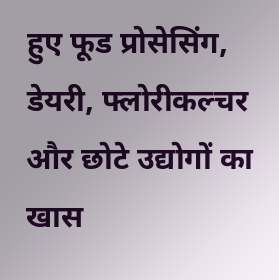हुए फूड प्रोसेसिंग, डेयरी, फ्लोरीकल्चर और छोटे उद्योगों का खास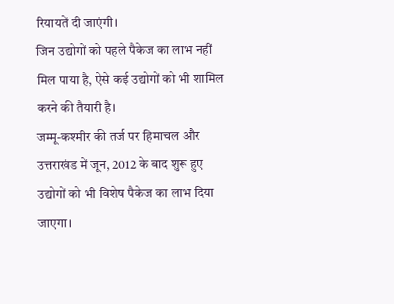रियायतें दी जाएंगी।
जिन उद्योगों को पहले पैकेज का लाभ नहीं मिल पाया है, ऐसे कई उद्योगों को भी शामिल करने की तैयारी है।
जम्मू-कश्मीर की तर्ज पर हिमाचल और उत्तराखंड में जून, 2012 के बाद शुरू हुए उद्योगों को भी विशेष पैकेज का लाभ दिया जाएगा।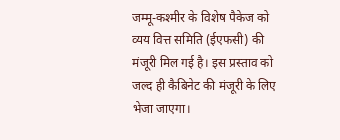जम्मू-कश्मीर के विशेष पैकेज को व्यय वित्त समिति (ईएफसी) की मंजूरी मिल गई है। इस प्रस्ताव को जल्द ही कैबिनेट की मंजूरी के लिए भेजा जाएगा।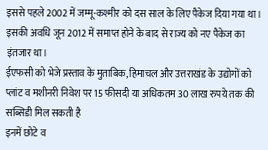इससे पहले 2002 में जम्मू-कश्मीर को दस साल के लिए पैकेज दिया गया था। इसकी अवधि जून 2012 में समाप्त होने के बाद से राज्य को नए पैकेज का इंतजार था।
ईएफसी को भेजे प्रस्ताव के मुताबिक, हिमाचल और उत्तराखंड के उद्योगों को प्लांट व मशीनरी निवेश पर 15 फीसदी या अधिकतम 30 लाख रुपये तक की सब्सिडी मिल सकती है
इनमें छोटे व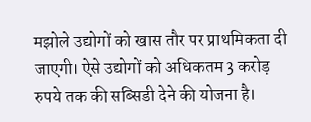मझोले उद्योगों को खास तौर पर प्राथमिकता दी जाएगी। ऐसे उद्योगों को अधिकतम 3 करोड़ रुपये तक की सब्सिडी देने की योजना है।